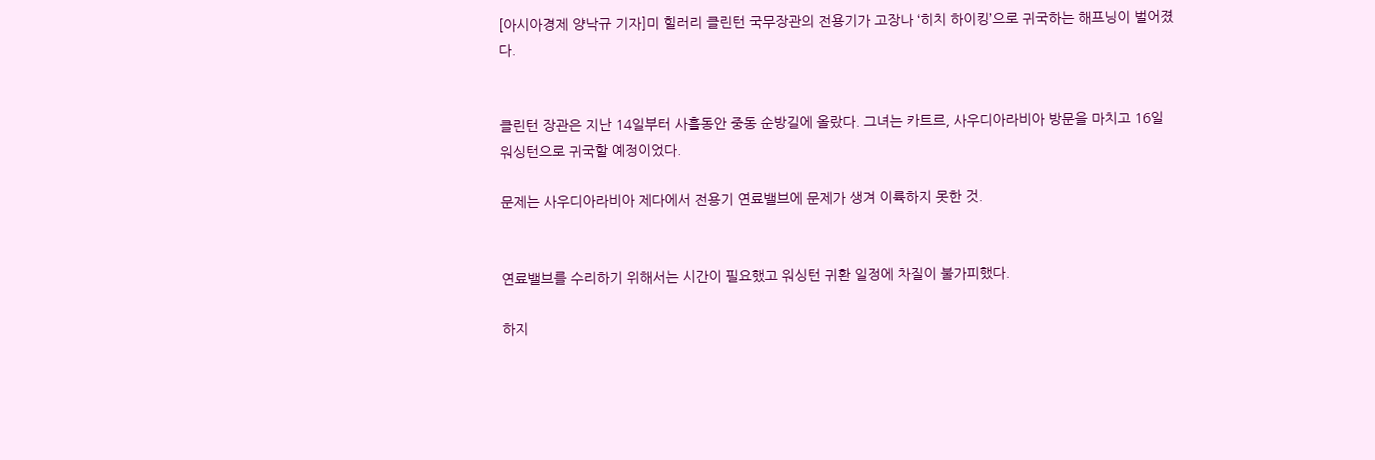[아시아경제 양낙규 기자]미 힐러리 클린턴 국무장관의 전용기가 고장나 ‘히치 하이킹’으로 귀국하는 해프닝이 벌어졌다.


클린턴 장관은 지난 14일부터 사흘동안 중동 순방길에 올랐다. 그녀는 카트르, 사우디아라비아 방문을 마치고 16일 워싱턴으로 귀국할 예정이었다.

문제는 사우디아라비아 제다에서 전용기 연료밸브에 문제가 생겨 이륙하지 못한 것.


연료밸브를 수리하기 위해서는 시간이 필요했고 워싱턴 귀환 일정에 차질이 불가피했다.

하지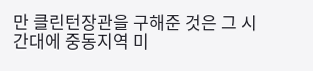만 클린턴장관을 구해준 것은 그 시간대에 중동지역 미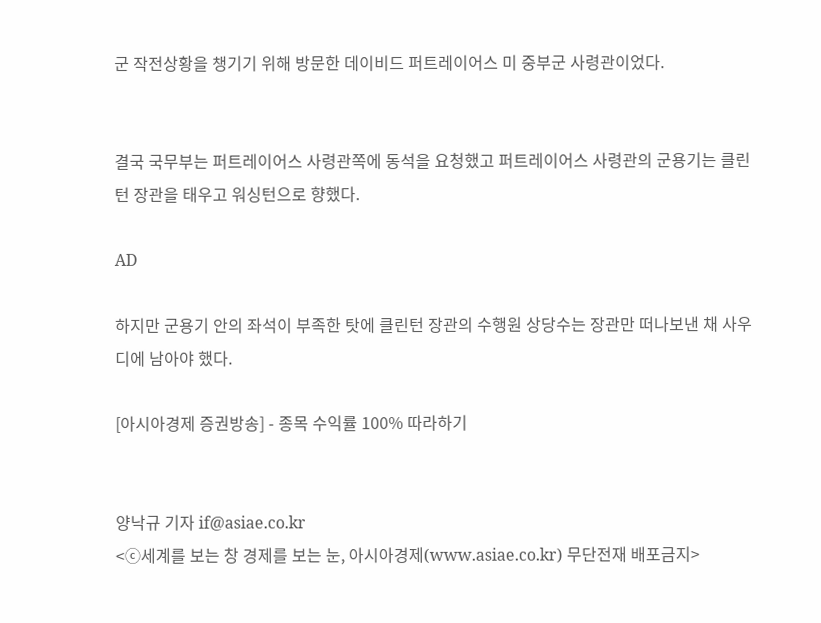군 작전상황을 챙기기 위해 방문한 데이비드 퍼트레이어스 미 중부군 사령관이었다.


결국 국무부는 퍼트레이어스 사령관쪽에 동석을 요청했고 퍼트레이어스 사령관의 군용기는 클린턴 장관을 태우고 워싱턴으로 향했다.

AD

하지만 군용기 안의 좌석이 부족한 탓에 클린턴 장관의 수행원 상당수는 장관만 떠나보낸 채 사우디에 남아야 했다.

[아시아경제 증권방송] - 종목 수익률 100% 따라하기


양낙규 기자 if@asiae.co.kr
<ⓒ세계를 보는 창 경제를 보는 눈, 아시아경제(www.asiae.co.kr) 무단전재 배포금지>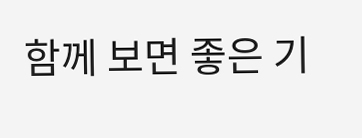함께 보면 좋은 기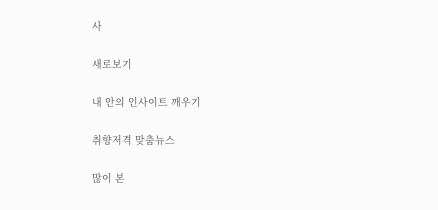사

새로보기

내 안의 인사이트 깨우기

취향저격 맞춤뉴스

많이 본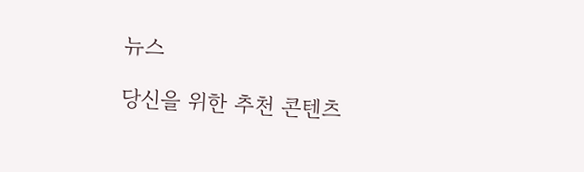뉴스

당신을 위한 추천 콘텐츠